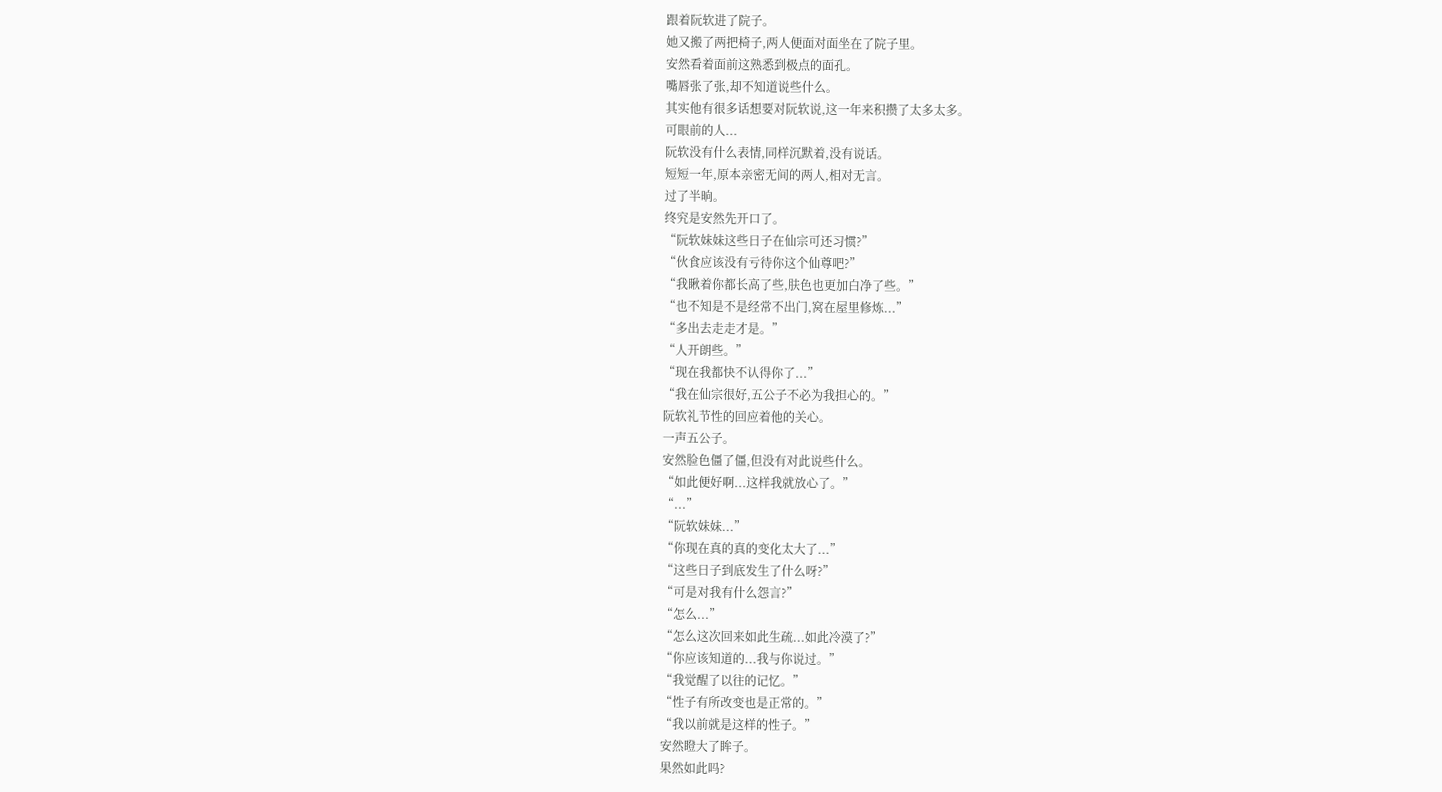跟着阮软进了院子。
她又搬了两把椅子,两人便面对面坐在了院子里。
安然看着面前这熟悉到极点的面孔。
嘴唇张了张,却不知道说些什么。
其实他有很多话想要对阮软说,这一年来积攒了太多太多。
可眼前的人...
阮软没有什么表情,同样沉默着,没有说话。
短短一年,原本亲密无间的两人,相对无言。
过了半晌。
终究是安然先开口了。
“阮软妹妹这些日子在仙宗可还习惯?”
“伙食应该没有亏待你这个仙尊吧?”
“我瞅着你都长高了些,肤色也更加白净了些。”
“也不知是不是经常不出门,窝在屋里修炼...”
“多出去走走才是。”
“人开朗些。”
“现在我都快不认得你了...”
“我在仙宗很好,五公子不必为我担心的。”
阮软礼节性的回应着他的关心。
一声五公子。
安然脸色僵了僵,但没有对此说些什么。
“如此便好啊...这样我就放心了。”
“...”
“阮软妹妹...”
“你现在真的真的变化太大了...”
“这些日子到底发生了什么呀?”
“可是对我有什么怨言?”
“怎么...”
“怎么这次回来如此生疏...如此冷漠了?”
“你应该知道的...我与你说过。”
“我觉醒了以往的记忆。”
“性子有所改变也是正常的。”
“我以前就是这样的性子。”
安然瞪大了眸子。
果然如此吗?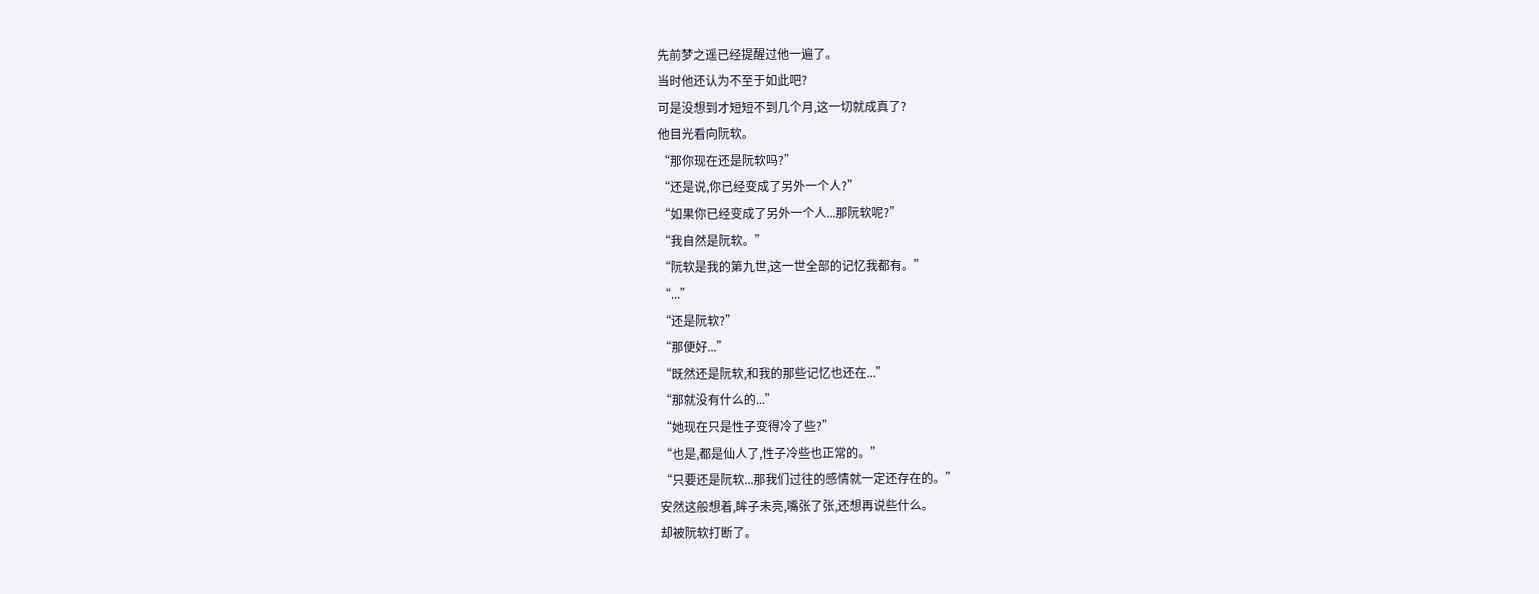先前梦之遥已经提醒过他一遍了。
当时他还认为不至于如此吧?
可是没想到才短短不到几个月,这一切就成真了?
他目光看向阮软。
“那你现在还是阮软吗?”
“还是说,你已经变成了另外一个人?”
“如果你已经变成了另外一个人...那阮软呢?”
“我自然是阮软。”
“阮软是我的第九世,这一世全部的记忆我都有。”
“...”
“还是阮软?”
“那便好...”
“既然还是阮软,和我的那些记忆也还在...”
“那就没有什么的...”
“她现在只是性子变得冷了些?”
“也是,都是仙人了,性子冷些也正常的。”
“只要还是阮软...那我们过往的感情就一定还存在的。”
安然这般想着,眸子未亮,嘴张了张,还想再说些什么。
却被阮软打断了。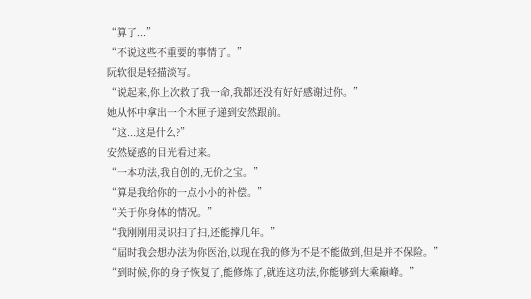“算了...”
“不说这些不重要的事情了。”
阮软很是轻描淡写。
“说起来,你上次救了我一命,我都还没有好好感谢过你。”
她从怀中拿出一个木匣子递到安然跟前。
“这...这是什么?”
安然疑惑的目光看过来。
“一本功法,我自创的,无价之宝。”
“算是我给你的一点小小的补偿。”
“关于你身体的情况。”
“我刚刚用灵识扫了扫,还能撑几年。”
“届时我会想办法为你医治,以现在我的修为不是不能做到,但是并不保险。”
“到时候,你的身子恢复了,能修炼了,就连这功法,你能够到大乘巅峰。”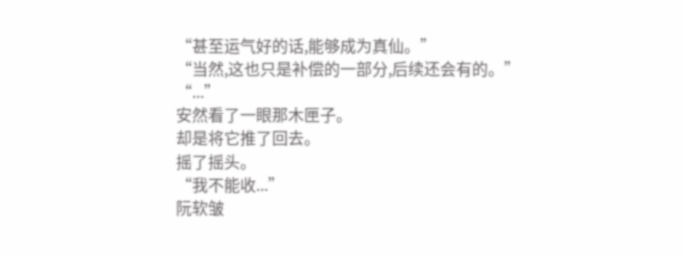“甚至运气好的话,能够成为真仙。”
“当然,这也只是补偿的一部分,后续还会有的。”
“...”
安然看了一眼那木匣子。
却是将它推了回去。
摇了摇头。
“我不能收...”
阮软皱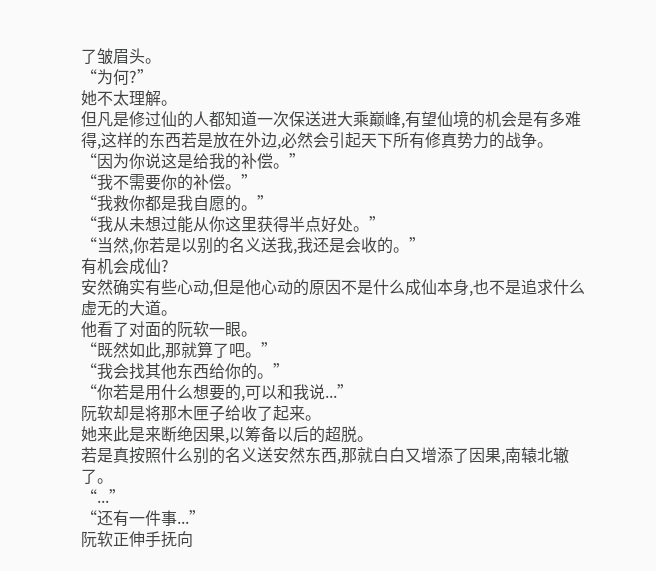了皱眉头。
“为何?”
她不太理解。
但凡是修过仙的人都知道一次保送进大乘巅峰,有望仙境的机会是有多难得,这样的东西若是放在外边,必然会引起天下所有修真势力的战争。
“因为你说这是给我的补偿。”
“我不需要你的补偿。”
“我救你都是我自愿的。”
“我从未想过能从你这里获得半点好处。”
“当然,你若是以别的名义送我,我还是会收的。”
有机会成仙?
安然确实有些心动,但是他心动的原因不是什么成仙本身,也不是追求什么虚无的大道。
他看了对面的阮软一眼。
“既然如此,那就算了吧。”
“我会找其他东西给你的。”
“你若是用什么想要的,可以和我说...”
阮软却是将那木匣子给收了起来。
她来此是来断绝因果,以筹备以后的超脱。
若是真按照什么别的名义送安然东西,那就白白又增添了因果,南辕北辙了。
“...”
“还有一件事...”
阮软正伸手抚向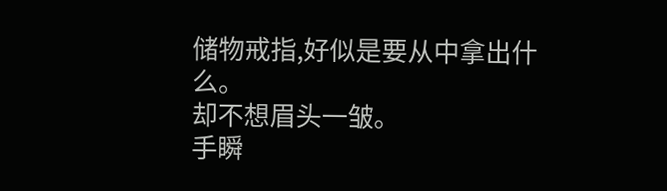储物戒指,好似是要从中拿出什么。
却不想眉头一皱。
手瞬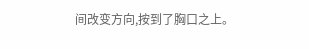间改变方向,按到了胸口之上。